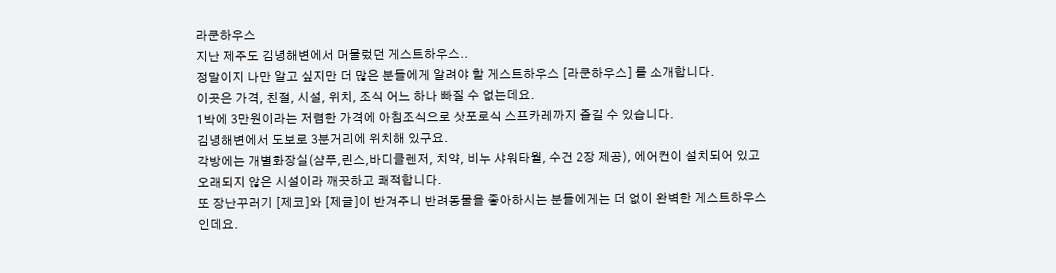라쿤하우스
지난 제주도 김녕해변에서 머물렀던 게스트하우스..
정말이지 나만 알고 싶지만 더 많은 분들에게 알려야 할 게스트하우스 [라쿤하우스] 를 소개합니다.
이곳은 가격, 친절, 시설, 위치, 조식 어느 하나 빠질 수 없는데요.
1박에 3만원이라는 저렴한 가격에 아침조식으로 삿포로식 스프카레까지 즐길 수 있습니다.
김녕해변에서 도보로 3분거리에 위치해 있구요.
각방에는 개별화장실(샴푸,린스,바디클렌저, 치약, 비누 샤워타월, 수건 2장 제공), 에어컨이 설치되어 있고 오래되지 않은 시설이라 깨끗하고 쾌적합니다.
또 장난꾸러기 [제코]와 [제글]이 반겨주니 반려동물을 좋아하시는 분들에게는 더 없이 완벽한 게스트하우스인데요.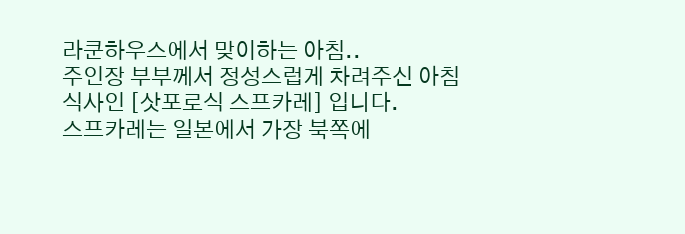라쿤하우스에서 맞이하는 아침..
주인장 부부께서 정성스럽게 차려주신 아침식사인 [삿포로식 스프카레] 입니다.
스프카레는 일본에서 가장 북쪽에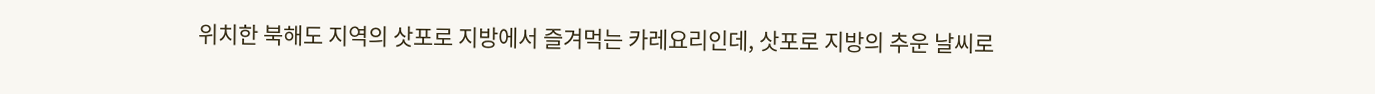위치한 북해도 지역의 삿포로 지방에서 즐겨먹는 카레요리인데, 삿포로 지방의 추운 날씨로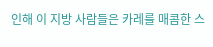인해 이 지방 사람들은 카레를 매콤한 스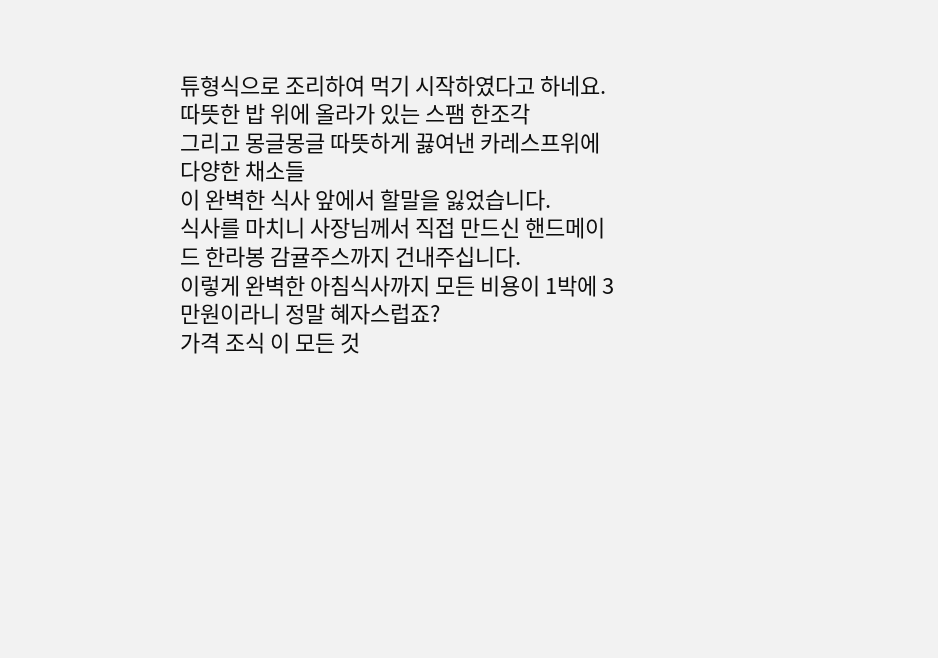튜형식으로 조리하여 먹기 시작하였다고 하네요.
따뜻한 밥 위에 올라가 있는 스팸 한조각
그리고 몽글몽글 따뜻하게 끓여낸 카레스프위에 다양한 채소들
이 완벽한 식사 앞에서 할말을 잃었습니다.
식사를 마치니 사장님께서 직접 만드신 핸드메이드 한라봉 감귤주스까지 건내주십니다.
이렇게 완벽한 아침식사까지 모든 비용이 1박에 3만원이라니 정말 혜자스럽죠?
가격 조식 이 모든 것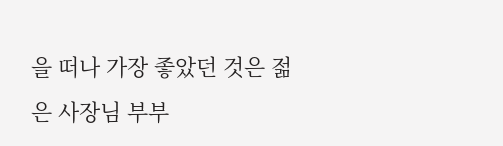을 떠나 가장 좋았던 것은 젊은 사장님 부부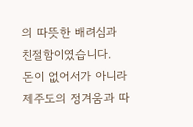의 따뜻한 배려심과 친절함이였습니다.
돈이 없어서가 아니라 제주도의 정겨움과 따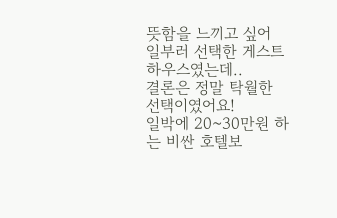뜻함을 느끼고 싶어 일부러 선택한 게스트하우스였는데..
결론은 정말 탁월한 선택이였어요!
일박에 20~30만원 하는 비싼 호텔보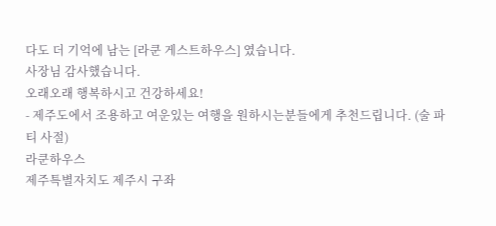다도 더 기억에 남는 [라쿤 게스트하우스] 였습니다.
사장님 감사했습니다.
오래오래 행복하시고 건강하세요!
- 제주도에서 조용하고 여운있는 여행을 원하시는분들에게 추천드립니다. (술 파티 사절)
라쿤하우스
제주특별자치도 제주시 구좌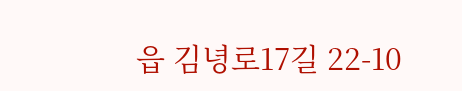읍 김녕로17길 22-10